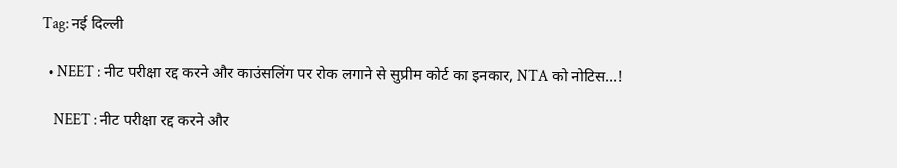Tag: नई दिल्ली

  • NEET : नीट परीक्षा रद्द करने और काउंसलिंग पर रोक लगाने से सुप्रीम कोर्ट का इनकार, NTA को नोटिस…!

    NEET : नीट परीक्षा रद्द करने और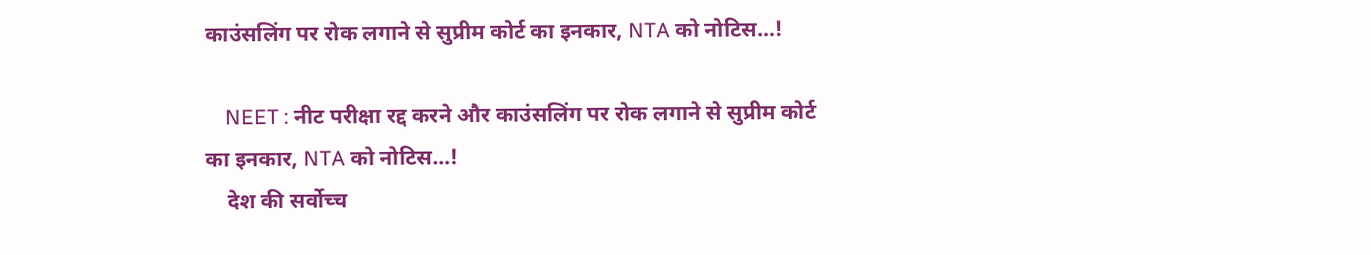काउंसलिंग पर रोक लगाने से सुप्रीम कोर्ट का इनकार, NTA को नोटिस…!

    NEET : नीट परीक्षा रद्द करने और काउंसलिंग पर रोक लगाने से सुप्रीम कोर्ट का इनकार, NTA को नोटिस…!
    देश की सर्वोच्च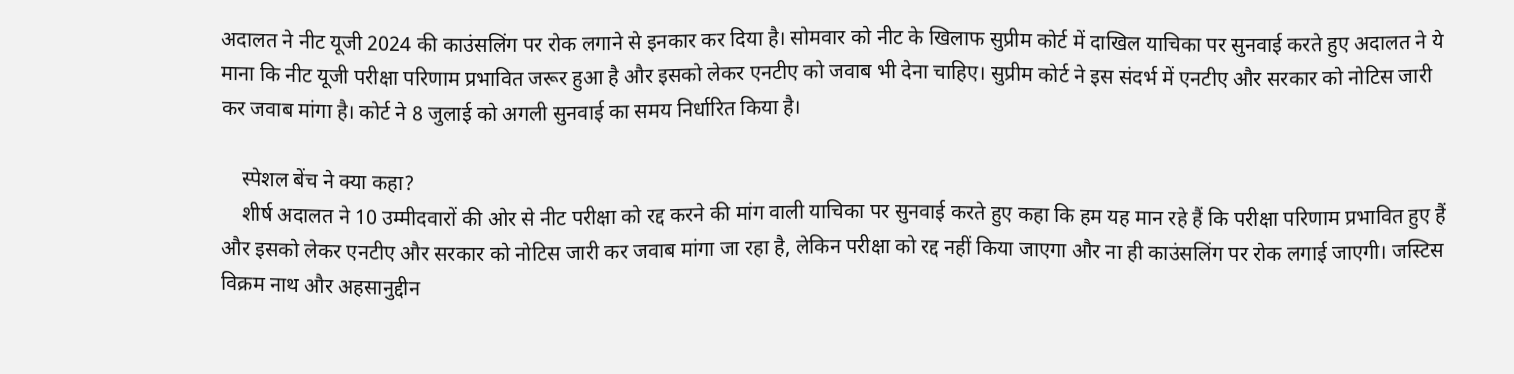अदालत ने नीट यूजी 2024 की काउंसलिंग पर रोक लगाने से इनकार कर दिया है। सोमवार को नीट के खिलाफ सुप्रीम कोर्ट में दाखिल याचिका पर सुनवाई करते हुए अदालत ने ये माना कि नीट यूजी परीक्षा परिणाम प्रभावित जरूर हुआ है और इसको लेकर एनटीए को जवाब भी देना चाहिए। सुप्रीम कोर्ट ने इस संदर्भ में एनटीए और सरकार को नोटिस जारी कर जवाब मांगा है। कोर्ट ने 8 जुलाई को अगली सुनवाई का समय निर्धारित किया है।

    स्पेशल बेंच ने क्या कहा?
    शीर्ष अदालत ने 10 उम्मीदवारों की ओर से नीट परीक्षा को रद्द करने की मांग वाली याचिका पर सुनवाई करते हुए कहा कि हम यह मान रहे हैं कि परीक्षा परिणाम प्रभावित हुए हैं और इसको लेकर एनटीए और सरकार को नोटिस जारी कर जवाब मांगा जा रहा है, लेकिन परीक्षा को रद्द नहीं किया जाएगा और ना ही काउंसलिंग पर रोक लगाई जाएगी। जस्टिस विक्रम नाथ और अहसानुद्दीन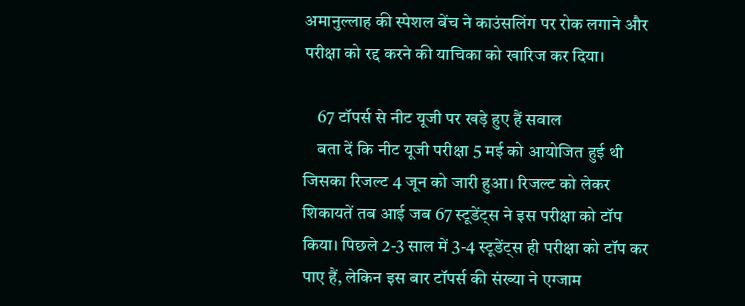अमानुल्लाह की स्पेशल बेंच ने काउंसलिंग पर रोक लगाने और परीक्षा को रद्द करने की याचिका को खारिज कर दिया।

    67 टॉपर्स से नीट यूजी पर खड़े हुए हैं सवाल
    बता दें कि नीट यूजी परीक्षा 5 मई को आयोजित हुई थी जिसका रिजल्ट 4 जून को जारी हुआ। रिजल्ट को लेकर शिकायतें तब आई जब 67 स्टूडेंट्स ने इस परीक्षा को टॉप किया। पिछले 2-3 साल में 3-4 स्टूडेंट्स ही परीक्षा को टॉप कर पाए हैं, लेकिन इस बार टॉपर्स की संख्या ने एग्जाम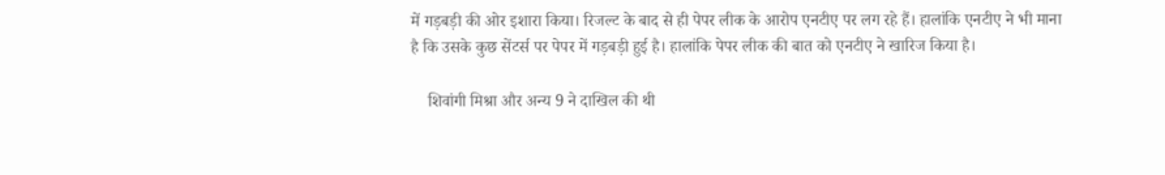में गड़बड़ी की ओर इशारा किया। रिजल्ट के बाद से ही पेपर लीक के आरोप एनटीए पर लग रहे हैं। हालांकि एनटीए ने भी माना है कि उसके कुछ सेंटर्स पर पेपर में गड़बड़ी हुई है। हालांकि पेपर लीक की बात को एनटीए ने खारिज किया है।

    शिवांगी मिश्रा और अन्य 9 ने दाखिल की थी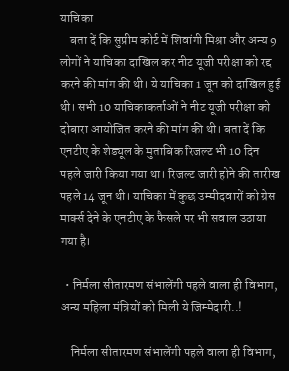याचिका
    बता दें कि सुप्रीम कोर्ट में शिवांगी मिश्रा और अन्य 9 लोगों ने याचिका दाखिल कर नीट यूजी परीक्षा को रद्द करने की मांग की थी। ये याचिका 1 जून को दाखिल हुई थी। सभी 10 याचिकाकर्ताओं ने नीट यूजी परीक्षा को दोबारा आयोजित करने की मांग की थी। बता दें कि एनटीए के शेड्यूल के मुताबिक रिजल्ट भी 10 दिन पहले जारी किया गया था। रिजल्ट जारी होने की तारीख पहले 14 जून थी। याचिका में कुछ उम्मीदवारों को ग्रेस मार्क्स देने के एनटीए के फैसले पर भी सवाल उठाया गया है।

  • निर्मला सीतारमण संभालेंगी पहले वाला ही विभाग, अन्य महिला मंत्रियों को मिली ये जिम्मेदारी..!

    निर्मला सीतारमण संभालेंगी पहले वाला ही विभाग,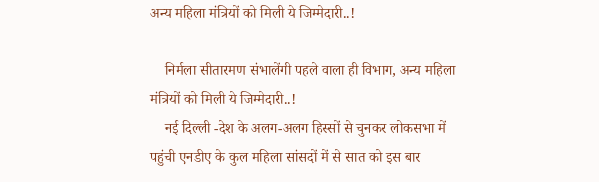अन्य महिला मंत्रियों को मिली ये जिम्मेदारी..!

    निर्मला सीतारमण संभालेंगी पहले वाला ही विभाग, अन्य महिला मंत्रियों को मिली ये जिम्मेदारी..!
    नई दिल्ली -देश के अलग-अलग हिस्सों से चुनकर लोकसभा में पहुंची एनडीए के कुल महिला सांसदों में से सात को इस बार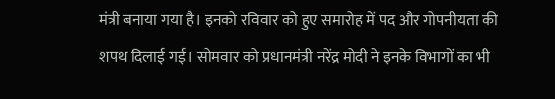मंत्री बनाया गया है। इनको रविवार को हुए समारोह में पद और गोपनीयता की शपथ दिलाई गई। सोमवार को प्रधानमंत्री नरेंद्र मोदी ने इनके विभागों का भी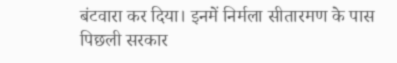बंटवारा कर दिया। इनमें निर्मला सीतारमण के पास पिछली सरकार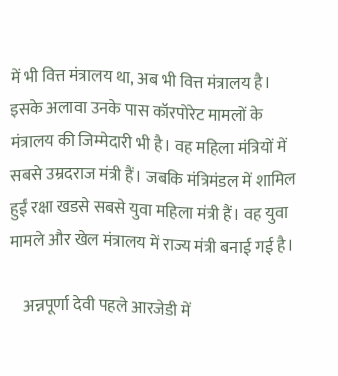में भी वित्त मंत्रालय था, अब भी वित्त मंत्रालय है। इसके अलावा उनके पास कॉरपोरेट मामलों के मंत्रालय की जिम्मेदारी भी है। वह महिला मंत्रियों में सबसे उम्रदराज मंत्री हैं। जबकि मंत्रिमंडल में शामिल हुईं रक्षा खडसे सबसे युवा महिला मंत्री हैं। वह युवा मामले और खेल मंत्रालय में राज्य मंत्री बनाई गई है।

    अन्नपूर्णा देवी पहले आरजेडी में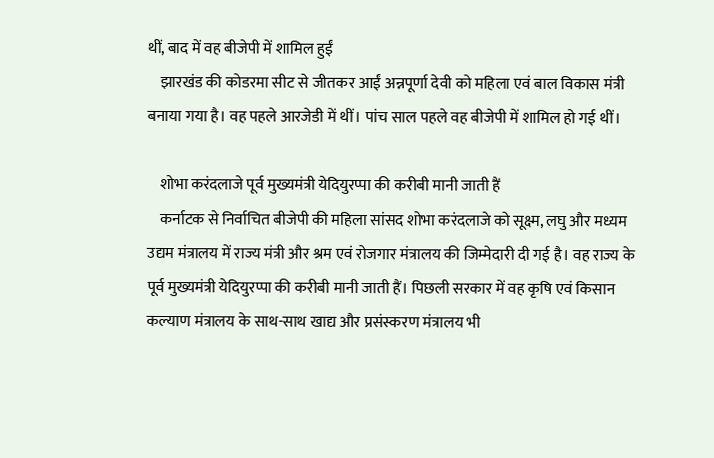थीं, बाद में वह बीजेपी में शामिल हुईं
    झारखंड की कोडरमा सीट से जीतकर आईं अन्नपूर्णा देवी को महिला एवं बाल विकास मंत्री बनाया गया है। वह पहले आरजेडी में थीं। पांच साल पहले वह बीजेपी में शामिल हो गई थीं।

    शोभा करंदलाजे पूर्व मुख्यमंत्री येदियुरप्पा की करीबी मानी जाती हैं
    कर्नाटक से निर्वाचित बीजेपी की महिला सांसद शोभा करंदलाजे को सूक्ष्म, लघु और मध्यम उद्यम मंत्रालय में राज्य मंत्री और श्रम एवं रोजगार मंत्रालय की जिम्मेदारी दी गई है। वह राज्य के पूर्व मुख्यमंत्री येदियुरप्पा की करीबी मानी जाती हैं। पिछली सरकार में वह कृषि एवं किसान कल्याण मंत्रालय के साथ-साथ खाद्य और प्रसंस्करण मंत्रालय भी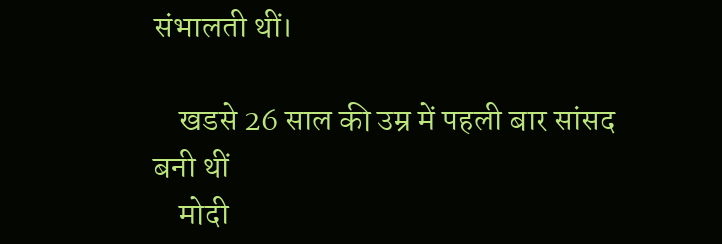संभालती थीं।

    खडसे 26 साल की उम्र में पहली बार सांसद बनी थीं
    मोदी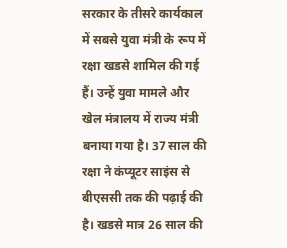सरकार के तीसरे कार्यकाल में सबसे युवा मंत्री के रूप में रक्षा खडसे शामिल की गई हैं। उन्हें युवा मामले और खेल मंत्रालय में राज्य मंत्री बनाया गया है। 37 साल की रक्षा ने कंप्यूटर साइंस से बीएससी तक की पढ़ाई की है। खडसे मात्र 26 साल की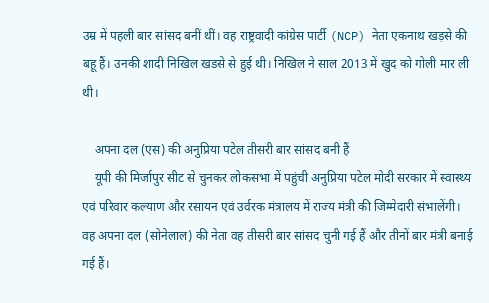उम्र में पहली बार सांसद बनीं थीं। वह राष्ट्रवादी कांग्रेस पार्टी (NCP) नेता एकनाथ खड़से की बहू हैं। उनकी शादी निखिल खडसे से हुई थी। निखिल ने साल 2013 में खुद को गोली मार ली थी।

    अपना दल (एस) की अनुप्रिया पटेल तीसरी बार सांसद बनी हैं
    यूपी की मिर्जापुर सीट से चुनकर लोकसभा में पहुंची अनुप्रिया पटेल मोदी सरकार में स्वास्थ्य एवं परिवार कल्याण और रसायन एवं उर्वरक मंत्रालय में राज्य मंत्री की जिम्मेदारी संभालेंगी। वह अपना दल (सोनेलाल) की नेता वह तीसरी बार सांसद चुनी गई हैं और तीनों बार मंत्री बनाई गई हैं।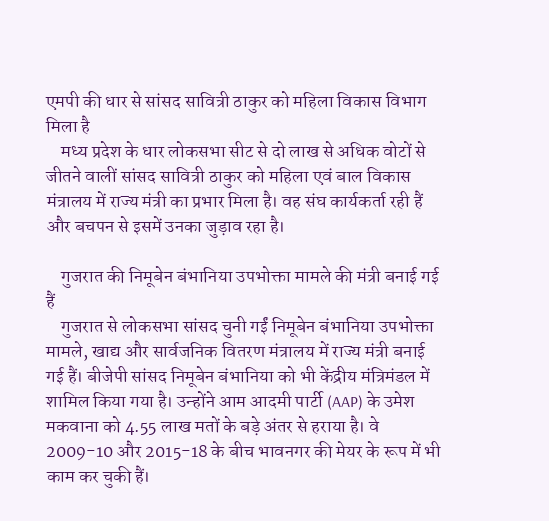एमपी की धार से सांसद सावित्री ठाकुर को महिला विकास विभाग मिला है
    मध्य प्रदेश के धार लोकसभा सीट से दो लाख से अधिक वोटों से जीतने वालीं सांसद सावित्री ठाकुर को महिला एवं बाल विकास मंत्रालय में राज्य मंत्री का प्रभार मिला है। वह संघ कार्यकर्ता रही हैं और बचपन से इसमें उनका जुड़ाव रहा है।

    गुजरात की निमूबेन बंभानिया उपभोक्ता मामले की मंत्री बनाई गई हैं
    गुजरात से लोकसभा सांसद चुनी गईं निमूबेन बंभानिया उपभोक्ता मामले, खाद्य और सार्वजनिक वितरण मंत्रालय में राज्य मंत्री बनाई गई हैं। बीजेपी सांसद निमूबेन बंभानिया को भी केंद्रीय मंत्रिमंडल में शामिल किया गया है। उन्होंने आम आदमी पार्टी (AAP) के उमेश मकवाना को 4.55 लाख मतों के बड़े अंतर से हराया है। वे 2009-10 और 2015-18 के बीच भावनगर की मेयर के रूप में भी काम कर चुकी हैं।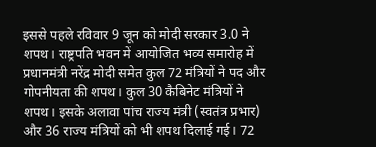इससे पहले रविवार 9 जून को मोदी सरकार 3.0 ने शपथ। राष्ट्रपति भवन में आयोजित भव्य समारोह में प्रधानमंत्री नरेंद्र मोदी समेत कुल 72 मंत्रियों ने पद और गोपनीयता की शपथ। कुल 30 कैबिनेट मंत्रियों ने शपथ। इसके अलावा पांच राज्य मंत्री (स्वतंत्र प्रभार) और 36 राज्य मंत्रियों को भी शपथ दिलाई गई। 72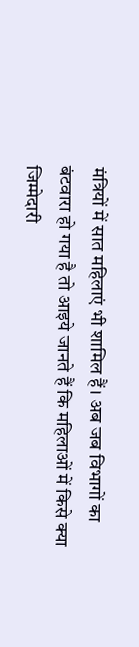मंत्रियों में सात महिलाएं भी शामिल हैं। अब जब विभागों का बंटवारा हो गया है तो आइये जानते हैं कि महिलाओं में किसे क्या जिम्मेदारी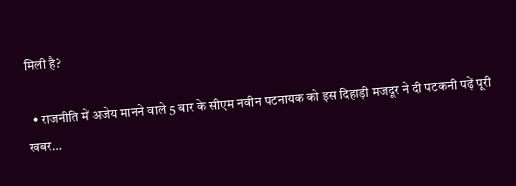मिली है?

  • राजनीति में अजेय मानने वाले 5 बार के सीएम नवीन पटनायक को इस दिहाड़ी मजदूर ने दी पटकनी पढ़ें पूरी खबर…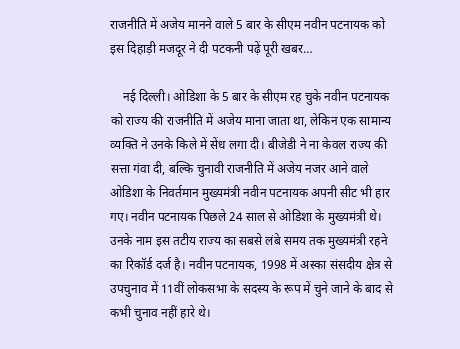राजनीति में अजेय मानने वाले 5 बार के सीएम नवीन पटनायक को इस दिहाड़ी मजदूर ने दी पटकनी पढ़ें पूरी खबर…

    नई दिल्ली। ओडिशा के 5 बार के सीएम रह चुके नवीन पटनायक को राज्य की राजनीति में अजेय माना जाता था, लेकिन एक सामान्य व्यक्ति ने उनके किले में सेंध लगा दी। बीजेडी ने ना केवल राज्य की सत्ता गंवा दी, बल्कि चुनावी राजनीति में अजेय नजर आने वाले ओडिशा के निवर्तमान मुख्यमंत्री नवीन पटनायक अपनी सीट भी हार गए। नवीन पटनायक पिछले 24 साल से ओडिशा के मुख्यमंत्री थे। उनके नाम इस तटीय राज्य का सबसे लंबे समय तक मुख्यमंत्री रहने का रिकॉर्ड दर्ज है। नवीन पटनायक, 1998 में अस्का संसदीय क्षेत्र से उपचुनाव में 11वीं लोकसभा के सदस्य के रूप में चुने जाने के बाद से कभी चुनाव नहीं हारे थे।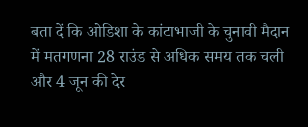बता दें कि ओडिशा के कांटाभाजी के चुनावी मैदान में मतगणना 28 राउंड से अधिक समय तक चली और 4 जून की देर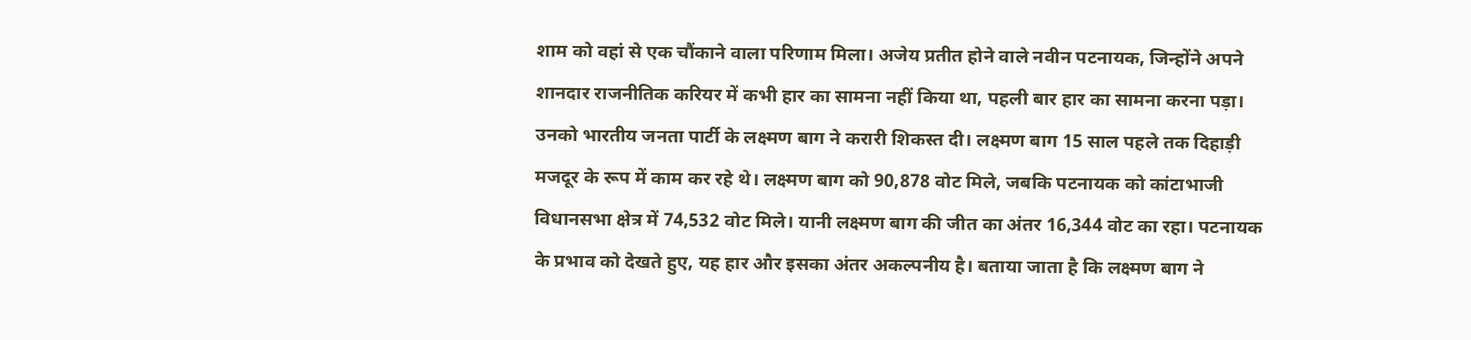शाम को वहां से एक चौंकाने वाला परिणाम मिला। अजेय प्रतीत होने वाले नवीन पटनायक, जिन्होंने अपने शानदार राजनीतिक करियर में कभी हार का सामना नहीं किया था, पहली बार हार का सामना करना पड़ा। उनको भारतीय जनता पार्टी के लक्ष्मण बाग ने करारी शिकस्त दी। लक्ष्मण बाग 15 साल पहले तक दिहाड़ी मजदूर के रूप में काम कर रहे थे। लक्ष्मण बाग को 90,878 वोट मिले, जबकि पटनायक को कांटाभाजी विधानसभा क्षेत्र में 74,532 वोट मिले। यानी लक्ष्मण बाग की जीत का अंतर 16,344 वोट का रहा। पटनायक के प्रभाव को देखते हुए, यह हार और इसका अंतर अकल्पनीय है। बताया जाता है कि लक्ष्मण बाग ने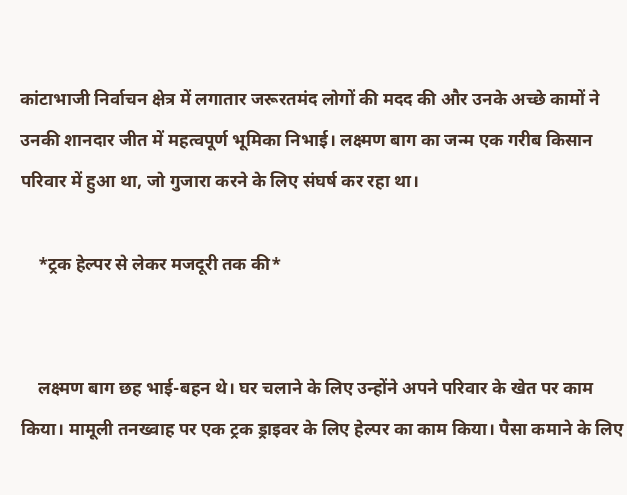कांटाभाजी निर्वाचन क्षेत्र में लगातार जरूरतमंद लोगों की मदद की और उनके अच्छे कामों ने उनकी शानदार जीत में महत्वपूर्ण भूमिका निभाई। लक्ष्मण बाग का जन्म एक गरीब किसान परिवार में हुआ था, जो गुजारा करने के लिए संघर्ष कर रहा था।

    *ट्रक हेल्पर से लेकर मजदूरी तक की*


    लक्ष्मण बाग छह भाई-बहन थे। घर चलाने के लिए उन्होंने अपने परिवार के खेत पर काम किया। मामूली तनख्वाह पर एक ट्रक ड्राइवर के लिए हेल्पर का काम किया। पैसा कमाने के लिए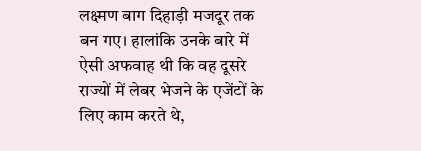लक्ष्मण बाग दिहाड़ी मजदूर तक बन गए। हालांकि उनके बारे में ऐसी अफवाह थी कि वह दूसरे राज्यों में लेबर भेजने के एजेंटों के लिए काम करते थे,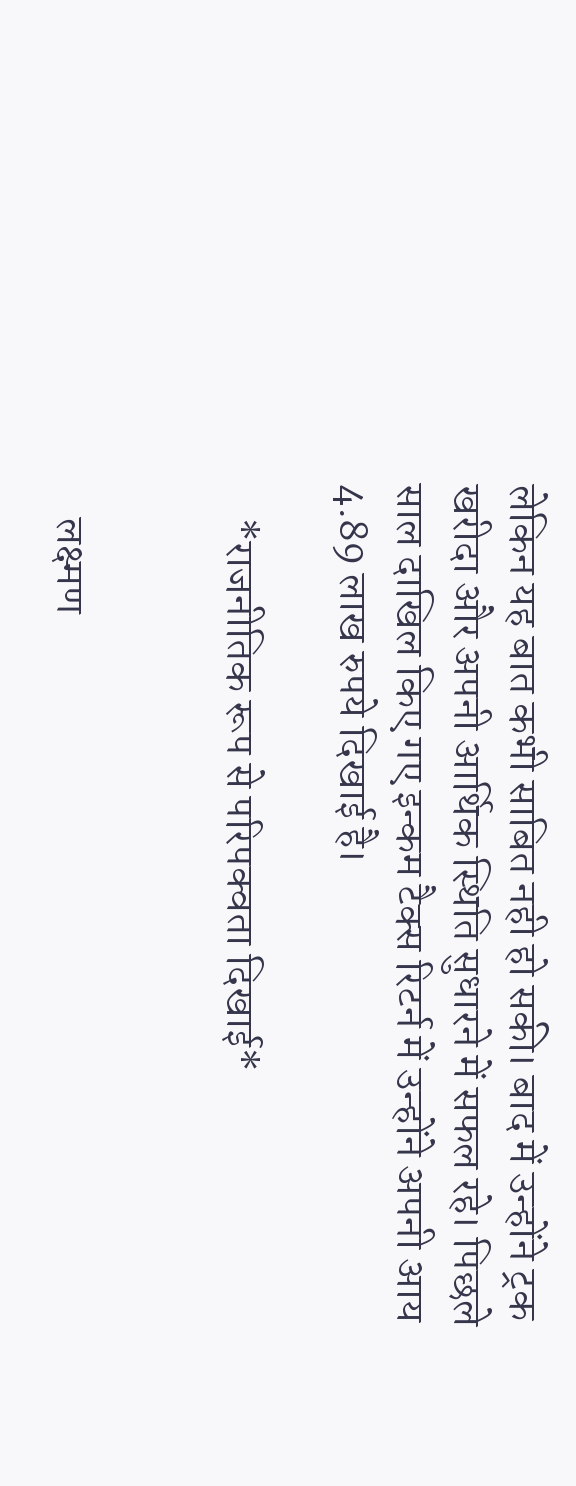लेकिन यह बात कभी साबित नही हो सकी। बाद में उन्होंने ट्रक खरीदा और अपनी आर्थिक स्थिति सुधारने में सफल रहे। पिछले साल दाखिल किए गए इन्कम टैक्स रिटर्न में उन्होंने अपनी आय 4.89 लाख रुपये दिखाई है।

    *राजनीतिक रूप से परिपक्वता दिखाई*


    लक्ष्मण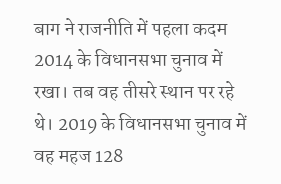बाग ने राजनीति में पहला कदम 2014 के विधानसभा चुनाव में रखा। तब वह तीसरे स्थान पर रहे थे। 2019 के विधानसभा चुनाव में वह महज 128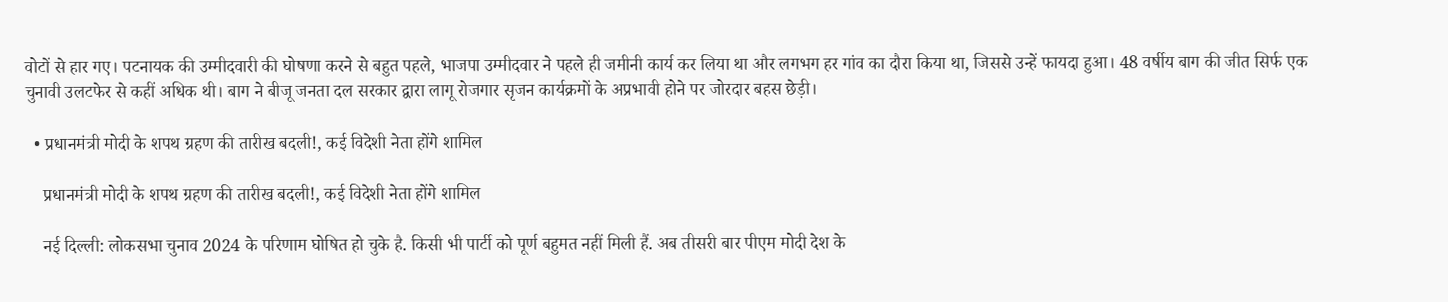वोटों से हार गए। पटनायक की उम्मीदवारी की घोषणा करने से बहुत पहले, भाजपा उम्मीदवार ने पहले ही जमीनी कार्य कर लिया था और लगभग हर गांव का दौरा किया था, जिससे उन्हें फायदा हुआ। 48 वर्षीय बाग की जीत सिर्फ एक चुनावी उलटफेर से कहीं अधिक थी। बाग ने बीजू जनता दल सरकार द्वारा लागू रोजगार सृजन कार्यक्रमों के अप्रभावी होने पर जोरदार बहस छेड़ी।

  • प्रधानमंत्री मोदी के शपथ ग्रहण की तारीख बदली!, कई विदेशी नेता होंगे शामिल

    प्रधानमंत्री मोदी के शपथ ग्रहण की तारीख बदली!, कई विदेशी नेता होंगे शामिल

    नई दिल्ली: लोकसभा चुनाव 2024 के परिणाम घोषित हो चुके है. किसी भी पार्टी को पूर्ण बहुमत नहीं मिली हैं. अब तीसरी बार पीएम मोदी देश के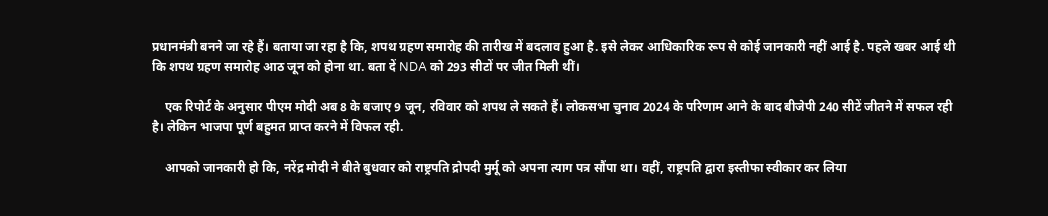प्रधानमंत्री बनने जा रहे हैं। बताया जा रहा है कि, शपथ ग्रहण समारोह की तारीख में बदलाव हुआ है. इसे लेकर आधिकारिक रूप से कोई जानकारी नहीं आई है. पहले खबर आई थी कि शपथ ग्रहण समारोह आठ जून को होना था. बता दें NDA को 293 सीटों पर जीत मिली थीं।

    एक रिपोर्ट के अनुसार पीएम मोदी अब 8 के बजाए 9 जून, रविवार को शपथ ले सकते हैं। लोकसभा चुनाव 2024 के परिणाम आने के बाद बीजेपी 240 सीटें जीतने में सफल रही है। लेकिन भाजपा पूर्ण बहुमत प्राप्त करने में विफल रही.

    आपको जानकारी हो कि, नरेंद्र मोदी ने बीते बुधवार को राष्ट्रपति द्रोपदी मुर्मू को अपना त्याग पत्र सौंपा था। वहीं, राष्ट्रपति द्वारा इस्तीफा स्वीकार कर लिया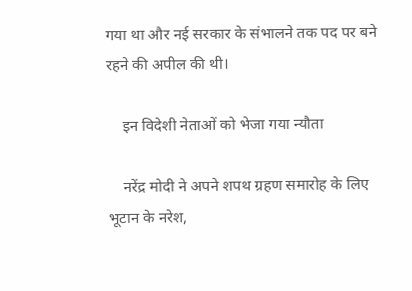गया था और नई सरकार के संभालने तक पद पर बने रहने की अपील की थी।

    इन विदेशी नेताओं को भेजा गया न्यौता

    नरेंद्र मोदी ने अपने शपथ ग्रहण समारोह के लिए भूटान के नरेश,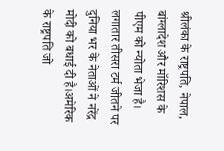श्रीलंका के राष्ट्रपति, नेपाल, बांग्लादेश और मॉरिशस के पीएम को न्योता भेजा है। लगातार तीसरा टर्म जीतने पर दुनिया भर के नेताओं ने नरेंद्र मोदी को बधाई दी है।अमेरिक के राष्ट्रपति जो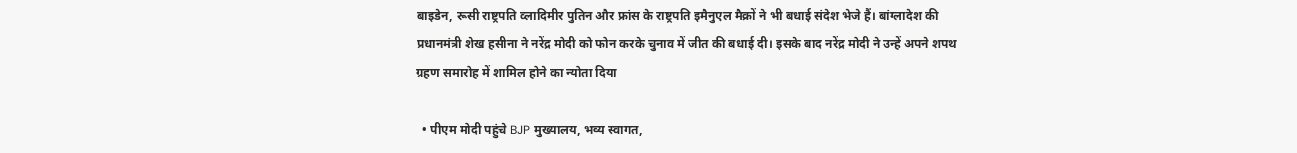बाइडेन, रूसी राष्ट्रपति व्लादिमीर पुतिन और फ्रांस के राष्ट्रपति इमैनुएल मैक्रों ने भी बधाई संदेश भेजे हैं। बांग्लादेश की प्रधानमंत्री शेख हसीना ने नरेंद्र मोदी को फोन करके चुनाव में जीत की बधाई दी। इसके बाद नरेंद्र मोदी ने उन्हें अपने शपथ ग्रहण समारोह में शामिल होने का न्योता दिया

  • पीएम मोदी पहुंचे BJP मुख्यालय, भव्य स्वागत,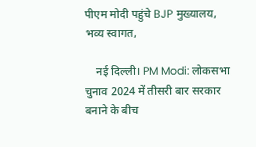पीएम मोदी पहुंचे BJP मुख्यालय, भव्य स्वागत,

    नई दिल्ली। PM Modi: लोकसभा चुनाव 2024 में तीसरी बार सरकार बनाने के बीच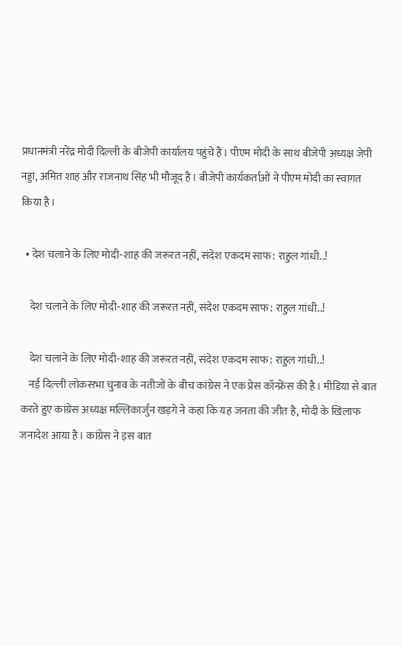प्रधानमंत्री नरेंद्र मोदी दिल्ली के बीजेपी कार्यालय पहुंचे हैं। पीएम मोदी के साथ बीजेपी अध्यक्ष जेपी नड्डा, अमित शाह और राजनाथ सिंह भी मौजूद है। बीजेपी कार्यकर्ताओं ने पीएम मोदी का स्वागत किया है।

  • देश चलाने के लिए मोदी-शाह की जरूरत नहीं, संदेश एकदम साफ: राहुल गांधी..!

    देश चलाने के लिए मोदी-शाह की जरूरत नहीं, संदेश एकदम साफ: राहुल गांधी..!

    देश चलाने के लिए मोदी-शाह की जरूरत नहीं, संदेश एकदम साफ: राहुल गांधी..!
    नई दिल्ली लोकसभा चुनाव के नतीजों के बीच कांग्रेस ने एक प्रेस कॉन्फ्रेंस की है। मीडिया से बात करते हुए कांग्रेस अध्यक्ष मल्लिकार्जुन खड़गे ने कहा कि यह जनता की जीत है, मोदी के खिलाफ जनादेश आया है। कांग्रेस ने इस बात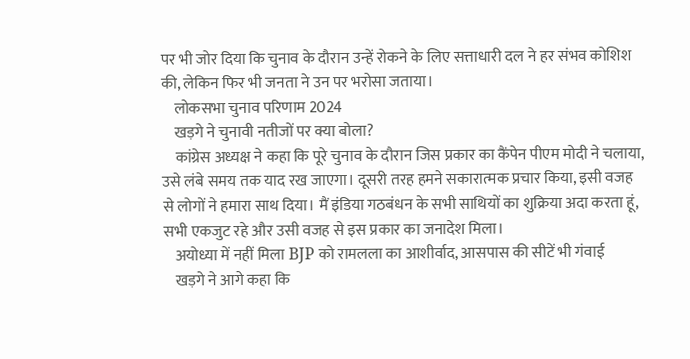पर भी जोर दिया कि चुनाव के दौरान उन्हें रोकने के लिए सत्ताधारी दल ने हर संभव कोशिश की, लेकिन फिर भी जनता ने उन पर भरोसा जताया।
    लोकसभा चुनाव परिणाम 2024
    खड़गे ने चुनावी नतीजों पर क्या बोला?
    कांग्रेस अध्यक्ष ने कहा कि पूरे चुनाव के दौरान जिस प्रकार का कैंपेन पीएम मोदी ने चलाया, उसे लंबे समय तक याद रख जाएगा। दूसरी तरह हमने सकारात्मक प्रचार किया, इसी वजह से लोगों ने हमारा साथ दिया। मैं इंडिया गठबंधन के सभी साथियों का शुक्रिया अदा करता हूं, सभी एकजुट रहे और उसी वजह से इस प्रकार का जनादेश मिला।
    अयोध्या में नहीं मिला BJP को रामलला का आशीर्वाद, आसपास की सीटें भी गंवाई
    खड़गे ने आगे कहा कि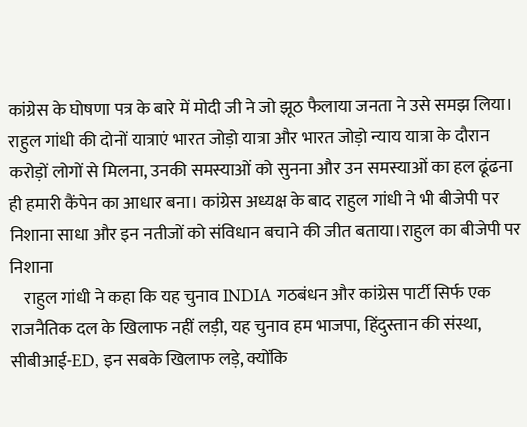कांग्रेस के घोषणा पत्र के बारे में मोदी जी ने जो झूठ फैलाया जनता ने उसे समझ लिया। राहुल गांधी की दोनों यात्राएं भारत जोड़ो यात्रा और भारत जोड़ो न्याय यात्रा के दौरान करोड़ों लोगों से मिलना, उनकी समस्याओं को सुनना और उन समस्याओं का हल ढूंढना ही हमारी कैंपेन का आधार बना। कांग्रेस अध्यक्ष के बाद राहुल गांधी ने भी बीजेपी पर निशाना साधा और इन नतीजों को संविधान बचाने की जीत बताया।राहुल का बीजेपी पर निशाना
    राहुल गांधी ने कहा कि यह चुनाव INDIA गठबंधन और कांग्रेस पार्टी सिर्फ एक राजनैतिक दल के खिलाफ नहीं लड़ी, यह चुनाव हम भाजपा, हिंदुस्तान की संस्था, सीबीआई-ED, इन सबके खिलाफ लड़े, क्योंकि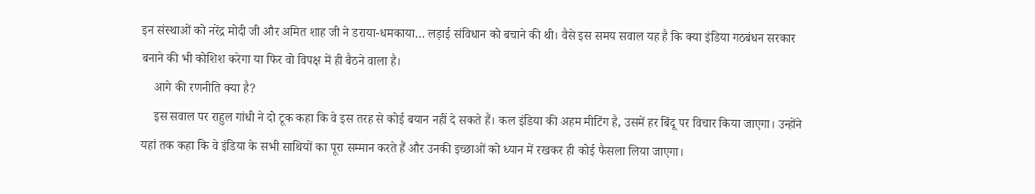इन संस्थाओं को नरेंद्र मोदी जी और अमित शाह जी ने डराया-धमकाया… लड़ाई संविधान को बचाने की थी। वैसे इस समय सवाल यह है कि क्या इंडिया गठबंधन सरकार बनाने की भी कोशिश करेगा या फिर वो विपक्ष में ही बैठने वाला है।
    आगे की रणनीति क्या है?
    इस सवाल पर राहुल गांधी ने दो टूक कहा कि वे इस तरह से कोई बयान नहीं दे सकते हैं। कल इंडिया की अहम मीटिंग है, उसमें हर बिंदू पर विचार किया जाएगा। उन्होंने यहां तक कहा कि वे इंडिया के सभी साथियों का पूरा सम्मान करते हैं और उनकी इच्छाओं को ध्यान में रखकर ही कोई फैसला लिया जाएगा।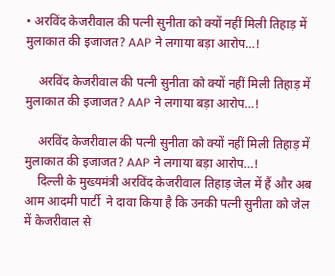• अरविंद केजरीवाल की पत्नी सुनीता को क्यों नहीं मिली तिहाड़ में मुलाकात की इजाजत? AAP ने लगाया बड़ा आरोप…!

    अरविंद केजरीवाल की पत्नी सुनीता को क्यों नहीं मिली तिहाड़ में मुलाकात की इजाजत? AAP ने लगाया बड़ा आरोप…!

    अरविंद केजरीवाल की पत्नी सुनीता को क्यों नहीं मिली तिहाड़ में मुलाकात की इजाजत? AAP ने लगाया बड़ा आरोप…!
    दिल्ली के मुख्यमंत्री अरविंद केजरीवाल तिहाड़ जेल में हैं और अब आम आदमी पार्टी  ने दावा किया है कि उनकी पत्नी सुनीता को जेल में केजरीवाल से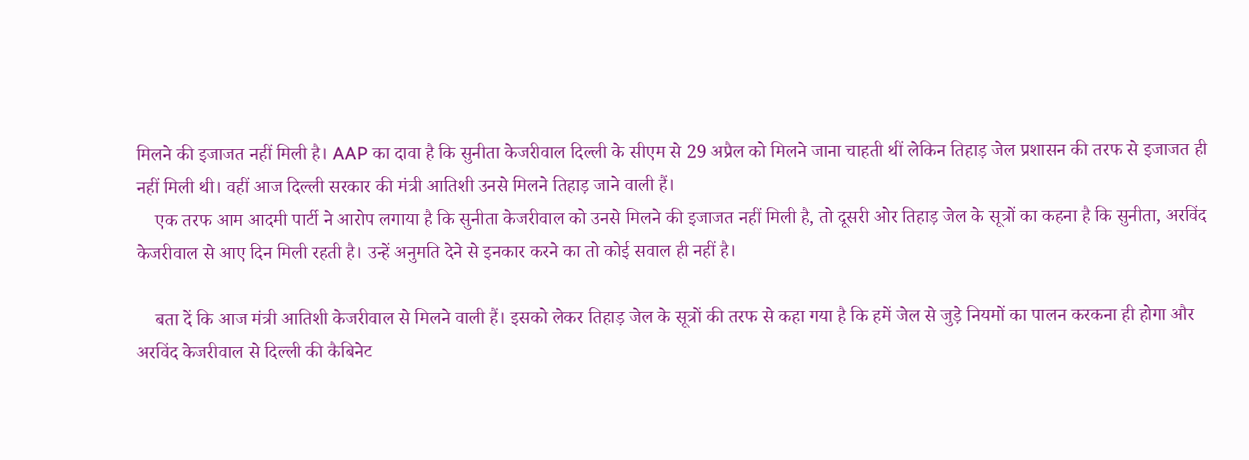मिलने की इजाजत नहीं मिली है। AAP का दावा है कि सुनीता केजरीवाल दिल्ली के सीएम से 29 अप्रैल को मिलने जाना चाहती थीं लेकिन तिहाड़ जेल प्रशासन की तरफ से इजाजत ही नहीं मिली थी। वहीं आज दिल्ली सरकार की मंत्री आतिशी उनसे मिलने तिहाड़ जाने वाली हैं।
    एक तरफ आम आदमी पार्टी ने आरोप लगाया है कि सुनीता केजरीवाल को उनसे मिलने की इजाजत नहीं मिली है, तो दूसरी ओर तिहाड़ जेल के सूत्रों का कहना है कि सुनीता, अरविंद केजरीवाल से आए दिन मिली रहती है। उन्हें अनुमति देने से इनकार करने का तो कोई सवाल ही नहीं है।

    बता दें कि आज मंत्री आतिशी केजरीवाल से मिलने वाली हैं। इसको लेकर तिहाड़ जेल के सूत्रों की तरफ से कहा गया है कि हमें जेल से जुड़े नियमों का पालन करकना ही होगा और अरविंद केजरीवाल से दिल्ली की कैबिनेट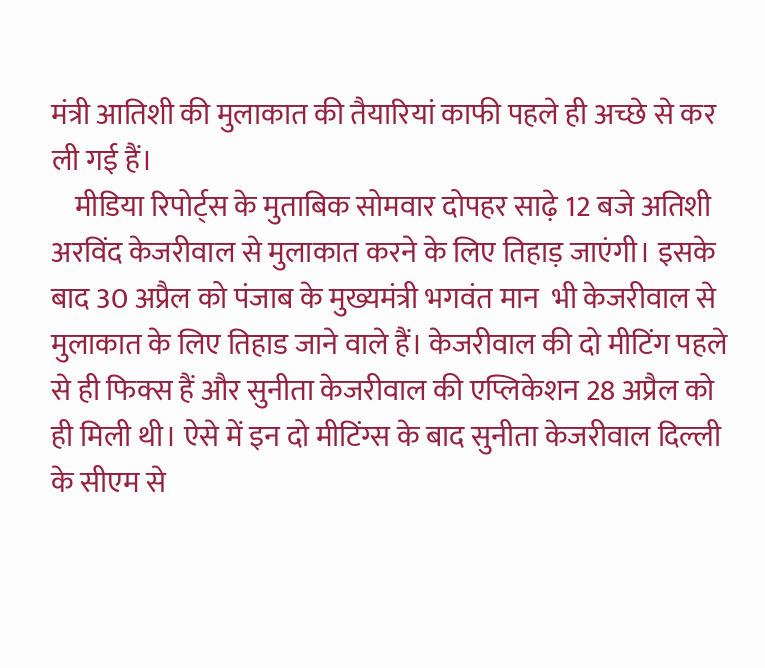मंत्री आतिशी की मुलाकात की तैयारियां काफी पहले ही अच्छे से कर ली गई हैं।
    मीडिया रिपोर्ट्स के मुताबिक सोमवार दोपहर साढ़े 12 बजे अतिशी अरविंद केजरीवाल से मुलाकात करने के लिए तिहाड़ जाएंगी। इसके बाद 30 अप्रैल को पंजाब के मुख्यमंत्री भगवंत मान  भी केजरीवाल से मुलाकात के लिए तिहाड जाने वाले हैं। केजरीवाल की दो मीटिंग पहले से ही फिक्स हैं और सुनीता केजरीवाल की एप्लिकेशन 28 अप्रैल को ही मिली थी। ऐसे में इन दो मीटिंग्स के बाद सुनीता केजरीवाल दिल्ली के सीएम से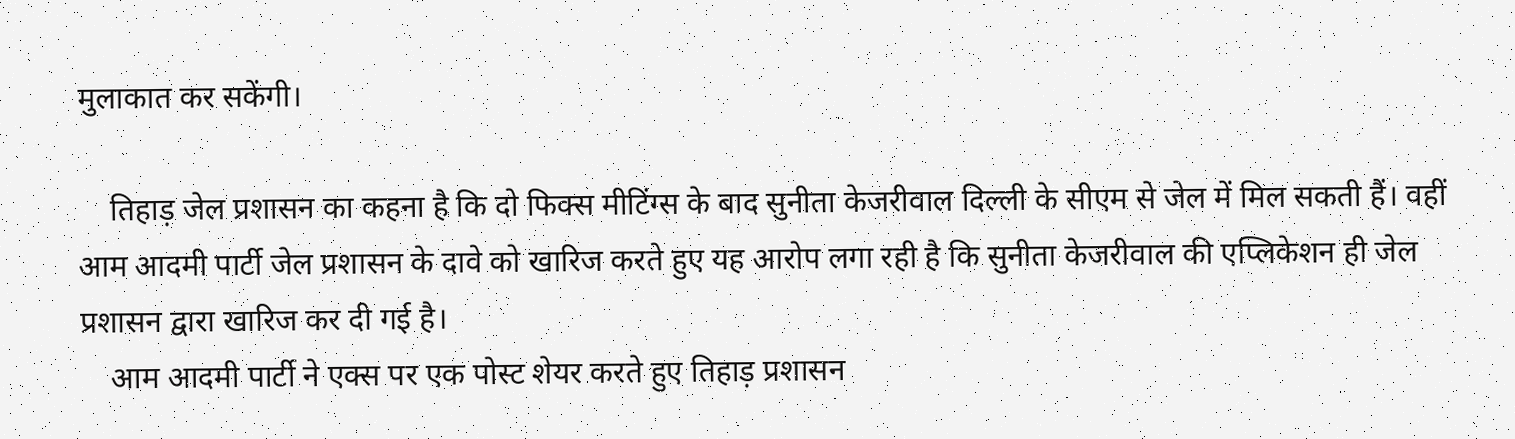मुलाकात कर सकेंगी।

    तिहाड़ जेल प्रशासन का कहना है कि दो फिक्स मीटिंग्स के बाद सुनीता केजरीवाल दिल्ली के सीएम से जेल में मिल सकती हैं। वहीं आम आदमी पार्टी जेल प्रशासन के दावे को खारिज करते हुए यह आरोप लगा रही है कि सुनीता केजरीवाल की एप्लिकेशन ही जेल प्रशासन द्वारा खारिज कर दी गई है।
    आम आदमी पार्टी ने एक्स पर एक पोस्ट शेयर करते हुए तिहाड़ प्रशासन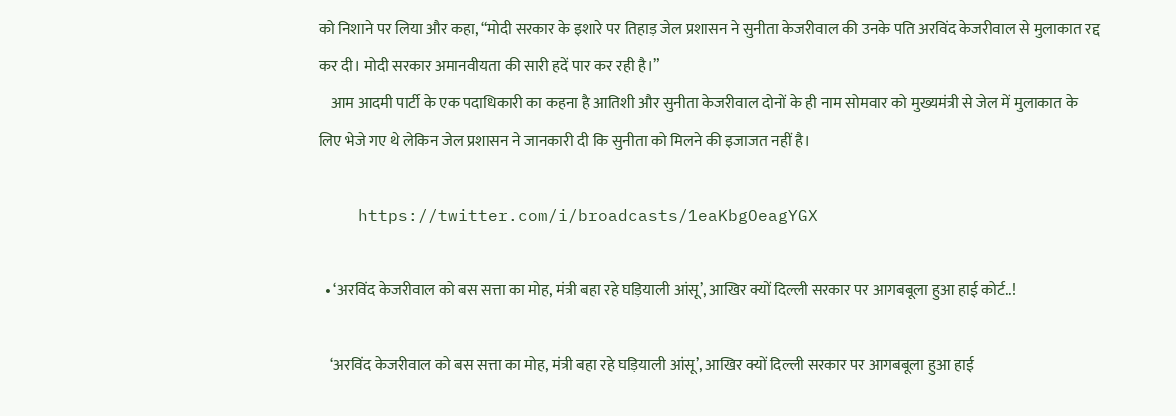को निशाने पर लिया और कहा, “मोदी सरकार के इशारे पर तिहाड़ जेल प्रशासन ने सुनीता केजरीवाल की उनके पति अरविंद केजरीवाल से मुलाकात रद्द कर दी। मोदी सरकार अमानवीयता की सारी हदें पार कर रही है।”
    आम आदमी पार्टी के एक पदाधिकारी का कहना है आतिशी और सुनीता केजरीवाल दोनों के ही नाम सोमवार को मुख्यमंत्री से जेल में मुलाकात के लिए भेजे गए थे लेकिन जेल प्रशासन ने जानकारी दी कि सुनीता को मिलने की इजाजत नहीं है।

    https://twitter.com/i/broadcasts/1eaKbgOeagYGX

  • ‘अरविंद केजरीवाल को बस सत्ता का मोह, मंत्री बहा रहे घड़ियाली आंसू’, आखिर क्यों दिल्ली सरकार पर आगबबूला हुआ हाई कोर्ट..!

    ‘अरविंद केजरीवाल को बस सत्ता का मोह, मंत्री बहा रहे घड़ियाली आंसू’, आखिर क्यों दिल्ली सरकार पर आगबबूला हुआ हाई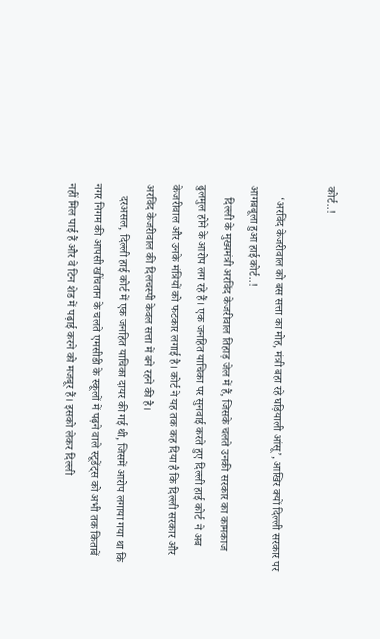कोर्ट..!

    ‘अरविंद केजरीवाल को बस सत्ता का मोह, मंत्री बहा रहे घड़ियाली आंसू’, आखिर क्यों दिल्ली सरकार पर आगबबूला हुआ हाई कोर्ट..!
    दिल्ली के मुख्यमंत्री अरविंद केजरीवाल तिहाड़ जेल में हैं, जिसके चलते उनकी सरकार का कामकाज ढुलमुल होने के आरोप लग रहे हैं। एक जनहित याचिका पर सुनवाई करते हुए दिल्ली हाई कोर्ट  ने अब केजरीवाल और उनके मंत्रियों को फटकार लगाई है। कोर्ट ने यह तक कह दिया है कि दिल्ली सरकार और अरविंद केजरीवाल की दिलचस्पी केवल सत्ता में बने रहने की है।
    दरअसल, दिल्ली हाई कोर्ट में एक जनहित याचिका दायर की गई थी, जिसमें आरोप लगाया गया था कि नगर निगम की आपसी खींचतान के चलते एमसीडी के स्कूलों में पढ़ने वाले स्टूडेंट्स को अभी तक किताबें नहीं मिल पाई हैं और वे टिन शेड में पढ़ाई करने को मजबूर हैं। इसको लेकर दिल्ली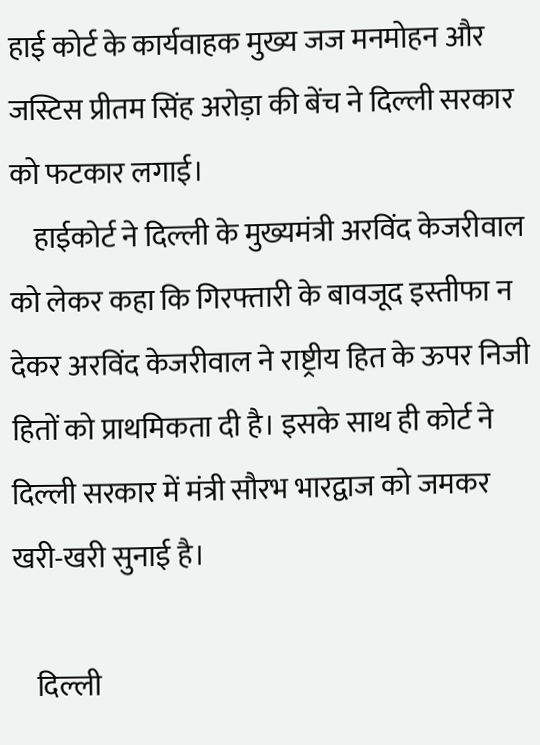हाई कोर्ट के कार्यवाहक मुख्य जज मनमोहन और जस्टिस प्रीतम सिंह अरोड़ा की बेंच ने दिल्ली सरकार को फटकार लगाई।
    हाईकोर्ट ने दिल्ली के मुख्यमंत्री अरविंद केजरीवाल को लेकर कहा कि गिरफ्तारी के बावजूद इस्तीफा न देकर अरविंद केजरीवाल ने राष्ट्रीय हित के ऊपर निजी हितों को प्राथमिकता दी है। इसके साथ ही कोर्ट ने दिल्ली सरकार में मंत्री सौरभ भारद्वाज को जमकर खरी-खरी सुनाई है।

    दिल्ली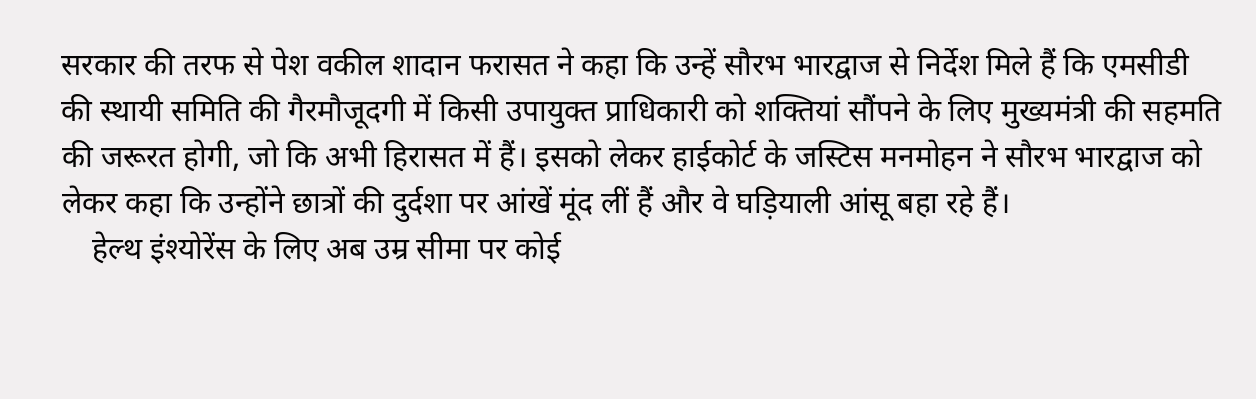सरकार की तरफ से पेश वकील शादान फरासत ने कहा कि उन्हें सौरभ भारद्वाज से निर्देश मिले हैं कि एमसीडी की स्थायी समिति की गैरमौजूदगी में किसी उपायुक्त प्राधिकारी को शक्तियां सौंपने के लिए मुख्यमंत्री की सहमति की जरूरत होगी, जो कि अभी हिरासत में हैं। इसको लेकर हाईकोर्ट के जस्टिस मनमोहन ने सौरभ भारद्वाज को लेकर कहा कि उन्होंने छात्रों की दुर्दशा पर आंखें मूंद लीं हैं और वे घड़ियाली आंसू बहा रहे हैं।
    हेल्थ इंश्योरेंस के लिए अब उम्र सीमा पर कोई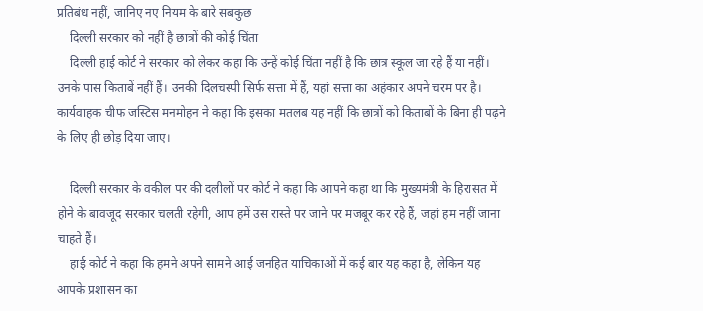प्रतिबंध नहीं, जानिए नए नियम के बारे सबकुछ
    दिल्ली सरकार को नहीं है छात्रों की कोई चिंता
    दिल्ली हाई कोर्ट ने सरकार को लेकर कहा कि उन्हें कोई चिंता नहीं है कि छात्र स्कूल जा रहे हैं या नहीं। उनके पास किताबें नहीं हैं। उनकी दिलचस्पी सिर्फ सत्ता में हैं, यहां सत्ता का अहंकार अपने चरम पर है। कार्यवाहक चीफ जस्टिस मनमोहन ने कहा कि इसका मतलब यह नहीं कि छात्रों को किताबों के बिना ही पढ़ने के लिए ही छोड़ दिया जाए।

    दिल्ली सरकार के वकील पर की दलीलों पर कोर्ट ने कहा कि आपने कहा था कि मुख्यमंत्री के हिरासत में होने के बावजूद सरकार चलती रहेगी, आप हमें उस रास्ते पर जाने पर मजबूर कर रहे हैं, जहां हम नहीं जाना चाहते हैं।
    हाई कोर्ट ने कहा कि हमने अपने सामने आई जनहित याचिकाओं में कई बार यह कहा है, लेकिन यह आपके प्रशासन का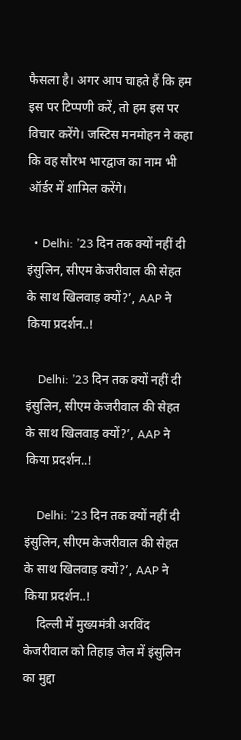फैसला है। अगर आप चाहते हैं कि हम इस पर टिप्पणी करें, तो हम इस पर विचार करेंगे। जस्टिस मनमोहन ने कहा कि वह सौरभ भारद्वाज का नाम भी ऑर्डर में शामिल करेंगे।

  • Delhi: ’23 दिन तक क्यों नहीं दी इंसुलिन, सीएम केजरीवाल की सेहत के साथ खिलवाड़ क्यों?’, AAP ने किया प्रदर्शन..!

    Delhi: ’23 दिन तक क्यों नहीं दी इंसुलिन, सीएम केजरीवाल की सेहत के साथ खिलवाड़ क्यों?’, AAP ने किया प्रदर्शन..!

    Delhi: ’23 दिन तक क्यों नहीं दी इंसुलिन, सीएम केजरीवाल की सेहत के साथ खिलवाड़ क्यों?’, AAP ने किया प्रदर्शन..!
    दिल्ली में मुख्यमंत्री अरविंद केजरीवाल को तिहाड़ जेल में इंसुलिन का मुद्दा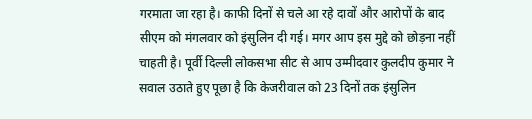गरमाता जा रहा है। काफी दिनों से चले आ रहे दावों और आरोपों के बाद सीएम को मंगलवार को इंसुलिन दी गई। मगर आप इस मुद्दे को छोड़ना नहीं चाहती है। पूर्वी दिल्ली लोकसभा सीट से आप उम्मीदवार कुलदीप कुमार ने सवाल उठाते हुए पूछा है कि केजरीवाल को 23 दिनों तक इंसुलिन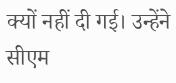क्यों नहीं दी गई। उन्हेंने सीएम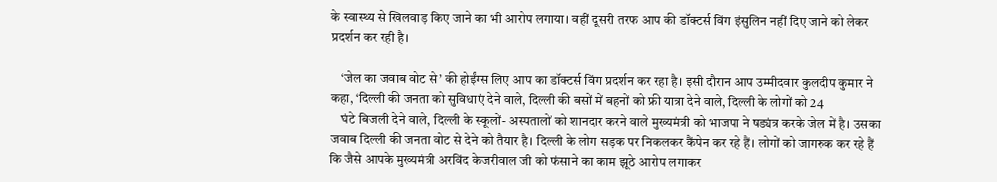के स्वास्थ्य से खिलवाड़ किए जाने का भी आरोप लगाया। वहीं दूसरी तरफ आप की डॉक्टर्स विंग इंसुलिन नहीं दिए जाने को लेकर प्रदर्शन कर रही है।

    ‘जेल का जवाब वोट से’ की होईंग्स लिए आप का डॉक्टर्स विंग प्रदर्शन कर रहा है। इसी दौरान आप उम्मीदवार कुलदीप कुमार ने कहा, ‘दिल्ली की जनता को सुविधाएं देने वाले, दिल्ली की बसों में बहनों को फ्री यात्रा देने वाले, दिल्ली के लोगों को 24
    घंटे बिजली देने वाले, दिल्ली के स्कूलों- अस्पतालों को शानदार करने वाले मुख्यमंत्री को भाजपा ने षड्यंत्र करके जेल में है। उसका जवाब दिल्ली की जनता वोट से देने को तैयार है। दिल्ली के लोग सड़क पर निकलकर कैंपेन कर रहे हैं। लोगों को जागरुक कर रहे हैं कि जैसे आपके मुख्यमंत्री अरविंद केजरीवाल जी को फंसाने का काम झूठे आरोप लगाकर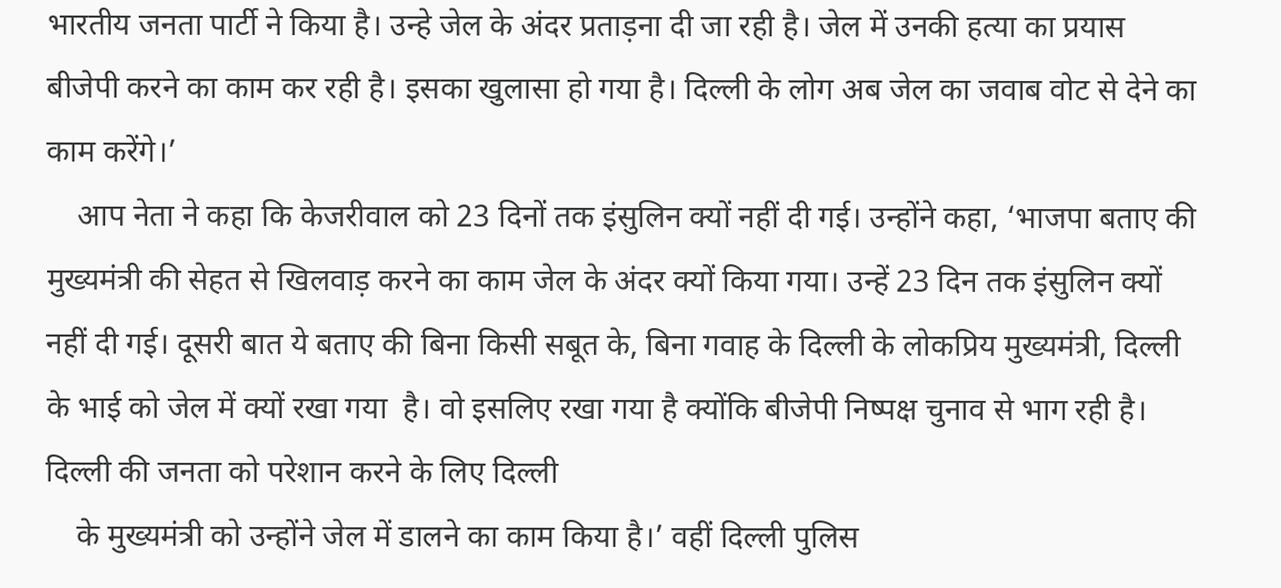भारतीय जनता पार्टी ने किया है। उन्हे जेल के अंदर प्रताड़ना दी जा रही है। जेल में उनकी हत्या का प्रयास बीजेपी करने का काम कर रही है। इसका खुलासा हो गया है। दिल्ली के लोग अब जेल का जवाब वोट से देने का काम करेंगे।’
    आप नेता ने कहा कि केजरीवाल को 23 दिनों तक इंसुलिन क्यों नहीं दी गई। उन्होंने कहा, ‘भाजपा बताए की मुख्यमंत्री की सेहत से खिलवाड़ करने का काम जेल के अंदर क्यों किया गया। उन्हें 23 दिन तक इंसुलिन क्यों नहीं दी गई। दूसरी बात ये बताए की बिना किसी सबूत के, बिना गवाह के दिल्ली के लोकप्रिय मुख्यमंत्री, दिल्ली के भाई को जेल में क्यों रखा गया  है। वो इसलिए रखा गया है क्योंकि बीजेपी निष्पक्ष चुनाव से भाग रही है। दिल्ली की जनता को परेशान करने के लिए दिल्ली
    के मुख्यमंत्री को उन्होंने जेल में डालने का काम किया है।’ वहीं दिल्ली पुलिस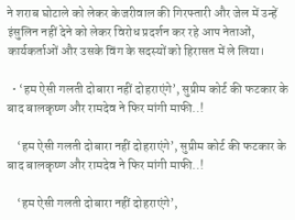ने शराब घोटाले को लेकर केजरीवाल की गिरफ्तारी और जेल में उन्हें इंसुलिन नहीं देने को लेकर विरोध प्रदर्शन कर रहे आप नेताओं, कार्यकर्ताओं और उसके विंग के सदस्यों को हिरासत में ले लिया।

  • ‘हम ऐसी गलती दोबारा नहीं दोहराएंगे’, सुप्रीम कोर्ट की फटकार के बाद बालकृष्ण और रामदेव ने फिर मांगी माफी..!

    ‘हम ऐसी गलती दोबारा नहीं दोहराएंगे’, सुप्रीम कोर्ट की फटकार के बाद बालकृष्ण और रामदेव ने फिर मांगी माफी..!

    ‘हम ऐसी गलती दोबारा नहीं दोहराएंगे’,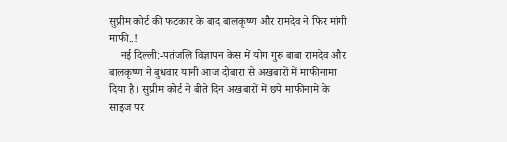सुप्रीम कोर्ट की फटकार के बाद बालकृष्ण और रामदेव ने फिर मांगी माफी..!
    नई दिल्ली:-पतंजलि विज्ञापन केस में योग गुरु बाबा रामदेव और बालकृष्ण ने बुधवार यानी आज दोबारा से अखबारों में माफीनामा दिया है। सुप्रीम कोर्ट ने बीते दिन अखबारों में छपे माफीनामे के साइज पर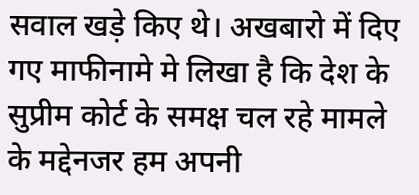सवाल खड़े किए थे। अखबारो में दिए गए माफीनामे मे लिखा है कि देश के सुप्रीम कोर्ट के समक्ष चल रहे मामले के मद्देनजर हम अपनी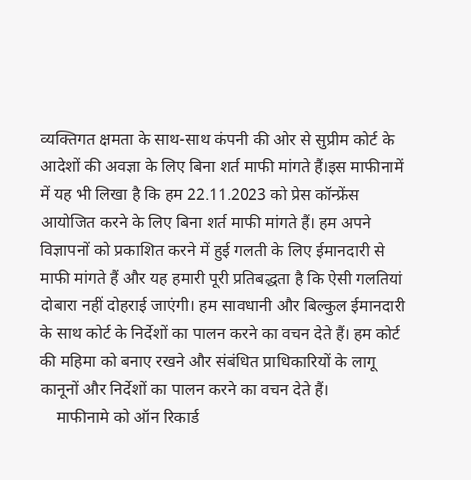व्यक्तिगत क्षमता के साथ-साथ कंपनी की ओर से सुप्रीम कोर्ट के आदेशों की अवज्ञा के लिए बिना शर्त माफी मांगते हैं।इस माफीनामें में यह भी लिखा है कि हम 22.11.2023 को प्रेस कॉन्फ्रेंस आयोजित करने के लिए बिना शर्त माफी मांगते हैं। हम अपने विज्ञापनों को प्रकाशित करने में हुई गलती के लिए ईमानदारी से माफी मांगते हैं और यह हमारी पूरी प्रतिबद्धता है कि ऐसी गलतियां दोबारा नहीं दोहराई जाएंगी। हम सावधानी और बिल्कुल ईमानदारी के साथ कोर्ट के निर्देशों का पालन करने का वचन देते हैं। हम कोर्ट की महिमा को बनाए रखने और संबंधित प्राधिकारियों के लागू कानूनों और निर्देशों का पालन करने का वचन देते हैं।
    माफीनामे को ऑन रिकार्ड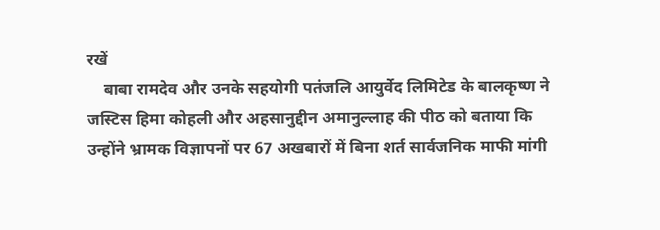रखें
    बाबा रामदेव और उनके सहयोगी पतंजलि आयुर्वेद लिमिटेड के बालकृष्ण ने जस्टिस हिमा कोहली और अहसानुद्दीन अमानुल्लाह की पीठ को बताया कि उन्होंने भ्रामक विज्ञापनों पर 67 अखबारों में बिना शर्त सार्वजनिक माफी मांगी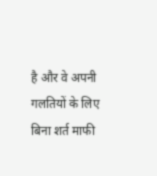है और वे अपनी गलतियों के लिए बिना शर्त माफी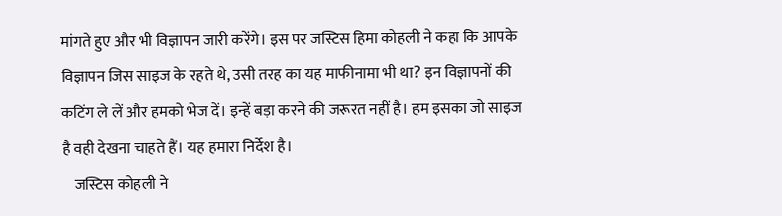मांगते हुए और भी विज्ञापन जारी करेंगे। इस पर जस्टिस हिमा कोहली ने कहा कि आपके विज्ञापन जिस साइज के रहते थे, उसी तरह का यह माफीनामा भी था? इन विज्ञापनों की कटिंग ले लें और हमको भेज दें। इन्हें बड़ा करने की जरूरत नहीं है। हम इसका जो साइज है वही देखना चाहते हैं। यह हमारा निर्देश है।
    जस्टिस कोहली ने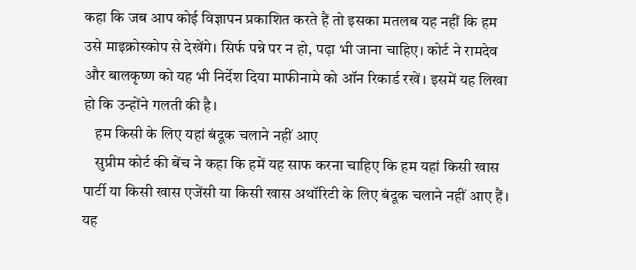कहा कि जब आप कोई विज्ञापन प्रकाशित करते हैं तो इसका मतलब यह नहीं कि हम उसे माइक्रोस्कोप से देखेंगे। सिर्फ पन्ने पर न हो, पढ़ा भी जाना चाहिए। कोर्ट ने रामदेव और बालकृष्ण को यह भी निर्देश दिया माफीनामे को ऑन रिकार्ड रखें। इसमें यह लिखा हो कि उन्होंने गलती की है।
    हम किसी के लिए यहां बंदूक चलाने नहीं आए
    सुप्रीम कोर्ट की बेंच ने कहा कि हमें यह साफ करना चाहिए कि हम यहां किसी खास पार्टी या किसी खास एजेंसी या किसी खास अथॉरिटी के लिए बंदूक चलाने नहीं आए हैं। यह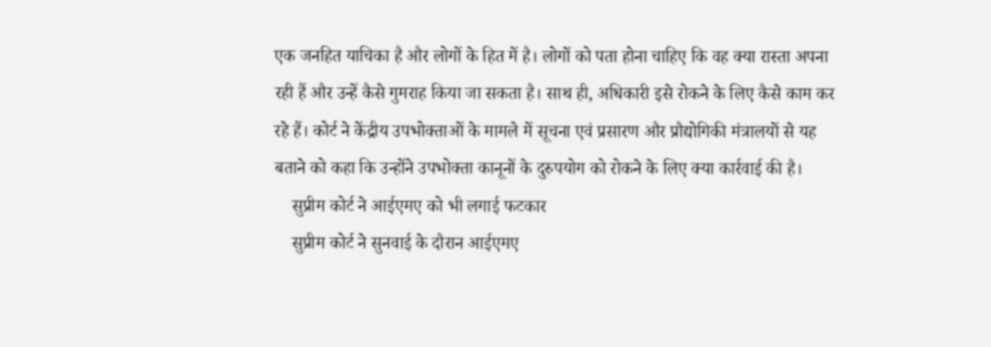एक जनहित याचिका है और लोगों के हित में है। लोगों को पता होना चाहिए कि वह क्या रास्ता अपना रही हैं और उन्हें कैसे गुमराह किया जा सकता है। साथ ही, अधिकारी इसे रोकने के लिए कैसे काम कर रहे हैं। कोर्ट ने केंद्रीय उपभोक्ताओं के मामले में सूचना एवं प्रसारण और प्रौद्योगिकी मंत्रालयों से यह बताने को कहा कि उन्होंने उपभोक्ता कानूनों के दुरुपयोग को रोकने के लिए क्या कार्रवाई की है।
    सुप्रीम कोर्ट ने आईएमए को भी लगाई फटकार
    सुप्रीम कोर्ट ने सुनवाई के दौरान आईएमए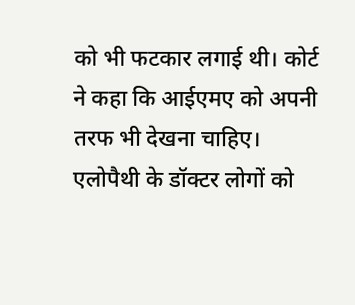को भी फटकार लगाई थी। कोर्ट ने कहा कि आईएमए को अपनी तरफ भी देखना चाहिए। एलोपैथी के डॉक्टर लोगों को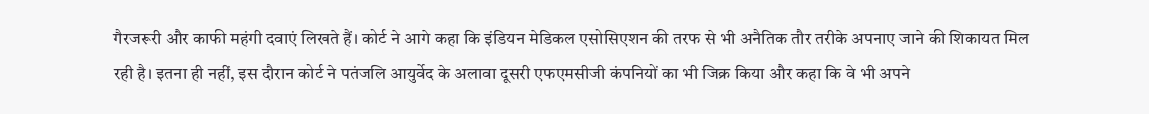गैरजरूरी और काफी महंगी दवाएं लिखते हैं। कोर्ट ने आगे कहा कि इंडियन मेडिकल एसोसिएशन की तरफ से भी अनैतिक तौर तरीके अपनाए जाने की शिकायत मिल रही है। इतना ही नहीं, इस दौरान कोर्ट ने पतंजलि आयुर्वेद के अलावा दूसरी एफएमसीजी कंपनियों का भी जिक्र किया और कहा कि वे भी अपने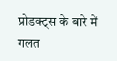प्रोडक्ट्स के बारे में गलत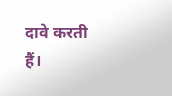दावे करती हैं।